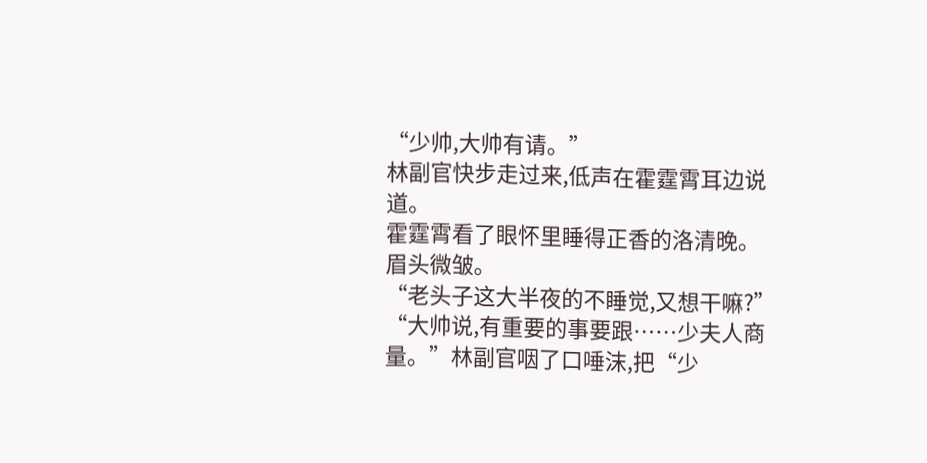“少帅,大帅有请。”
林副官快步走过来,低声在霍霆霄耳边说道。
霍霆霄看了眼怀里睡得正香的洛清晚。
眉头微皱。
“老头子这大半夜的不睡觉,又想干嘛?”
“大帅说,有重要的事要跟……少夫人商量。”林副官咽了口唾沫,把“少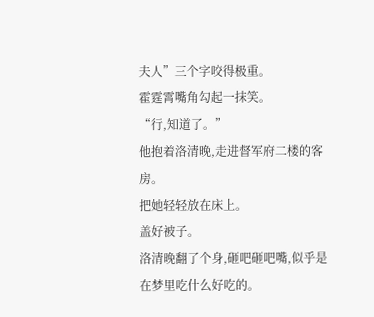夫人”三个字咬得极重。
霍霆霄嘴角勾起一抹笑。
“行,知道了。”
他抱着洛清晚,走进督军府二楼的客房。
把她轻轻放在床上。
盖好被子。
洛清晚翻了个身,砸吧砸吧嘴,似乎是在梦里吃什么好吃的。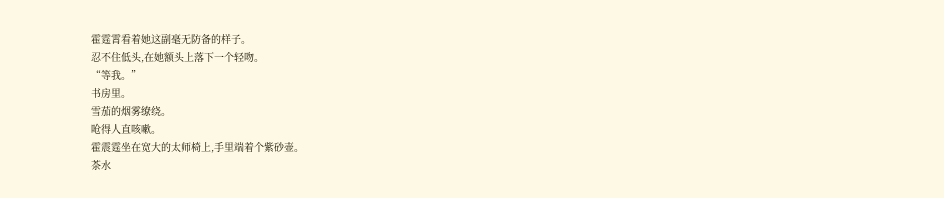霍霆霄看着她这副毫无防备的样子。
忍不住低头,在她额头上落下一个轻吻。
“等我。”
书房里。
雪茄的烟雾缭绕。
呛得人直咳嗽。
霍震霆坐在宽大的太师椅上,手里端着个紫砂壶。
茶水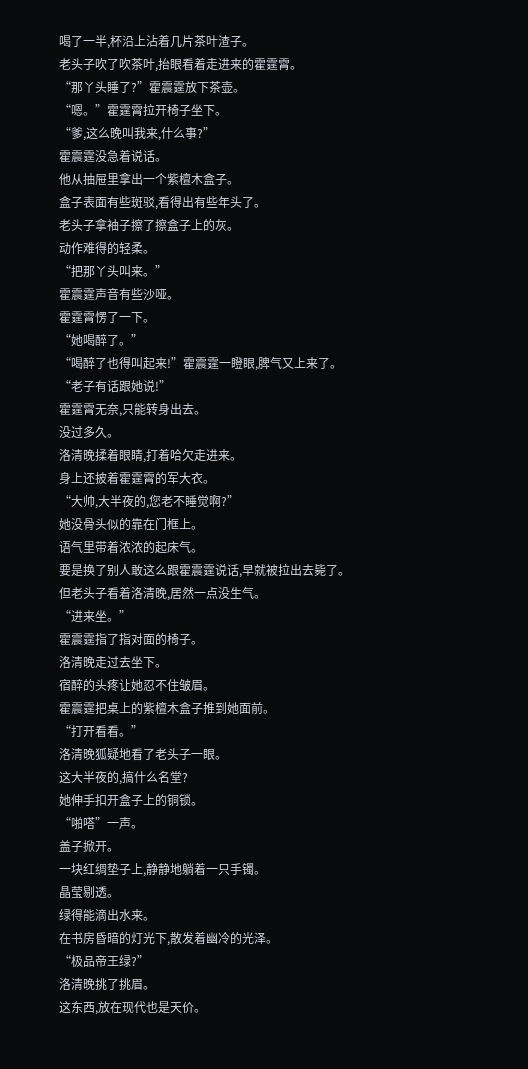喝了一半,杯沿上沾着几片茶叶渣子。
老头子吹了吹茶叶,抬眼看着走进来的霍霆霄。
“那丫头睡了?”霍震霆放下茶壶。
“嗯。”霍霆霄拉开椅子坐下。
“爹,这么晚叫我来,什么事?”
霍震霆没急着说话。
他从抽屉里拿出一个紫檀木盒子。
盒子表面有些斑驳,看得出有些年头了。
老头子拿袖子擦了擦盒子上的灰。
动作难得的轻柔。
“把那丫头叫来。”
霍震霆声音有些沙哑。
霍霆霄愣了一下。
“她喝醉了。”
“喝醉了也得叫起来!”霍震霆一瞪眼,脾气又上来了。
“老子有话跟她说!”
霍霆霄无奈,只能转身出去。
没过多久。
洛清晚揉着眼睛,打着哈欠走进来。
身上还披着霍霆霄的军大衣。
“大帅,大半夜的,您老不睡觉啊?”
她没骨头似的靠在门框上。
语气里带着浓浓的起床气。
要是换了别人敢这么跟霍震霆说话,早就被拉出去毙了。
但老头子看着洛清晚,居然一点没生气。
“进来坐。”
霍震霆指了指对面的椅子。
洛清晚走过去坐下。
宿醉的头疼让她忍不住皱眉。
霍震霆把桌上的紫檀木盒子推到她面前。
“打开看看。”
洛清晚狐疑地看了老头子一眼。
这大半夜的,搞什么名堂?
她伸手扣开盒子上的铜锁。
“啪嗒”一声。
盖子掀开。
一块红绸垫子上,静静地躺着一只手镯。
晶莹剔透。
绿得能滴出水来。
在书房昏暗的灯光下,散发着幽冷的光泽。
“极品帝王绿?”
洛清晚挑了挑眉。
这东西,放在现代也是天价。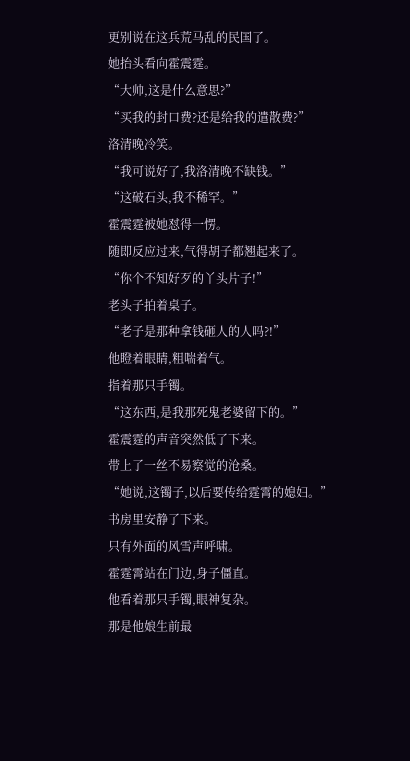更别说在这兵荒马乱的民国了。
她抬头看向霍震霆。
“大帅,这是什么意思?”
“买我的封口费?还是给我的遣散费?”
洛清晚冷笑。
“我可说好了,我洛清晚不缺钱。”
“这破石头,我不稀罕。”
霍震霆被她怼得一愣。
随即反应过来,气得胡子都翘起来了。
“你个不知好歹的丫头片子!”
老头子拍着桌子。
“老子是那种拿钱砸人的人吗?!”
他瞪着眼睛,粗喘着气。
指着那只手镯。
“这东西,是我那死鬼老婆留下的。”
霍震霆的声音突然低了下来。
带上了一丝不易察觉的沧桑。
“她说,这镯子,以后要传给霆霄的媳妇。”
书房里安静了下来。
只有外面的风雪声呼啸。
霍霆霄站在门边,身子僵直。
他看着那只手镯,眼神复杂。
那是他娘生前最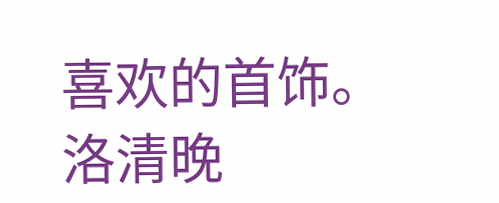喜欢的首饰。
洛清晚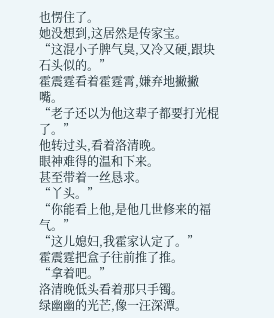也愣住了。
她没想到,这居然是传家宝。
“这混小子脾气臭,又冷又硬,跟块石头似的。”
霍震霆看着霍霆霄,嫌弃地撇撇嘴。
“老子还以为他这辈子都要打光棍了。”
他转过头,看着洛清晚。
眼神难得的温和下来。
甚至带着一丝恳求。
“丫头。”
“你能看上他,是他几世修来的福气。”
“这儿媳妇,我霍家认定了。”
霍震霆把盒子往前推了推。
“拿着吧。”
洛清晚低头看着那只手镯。
绿幽幽的光芒,像一汪深潭。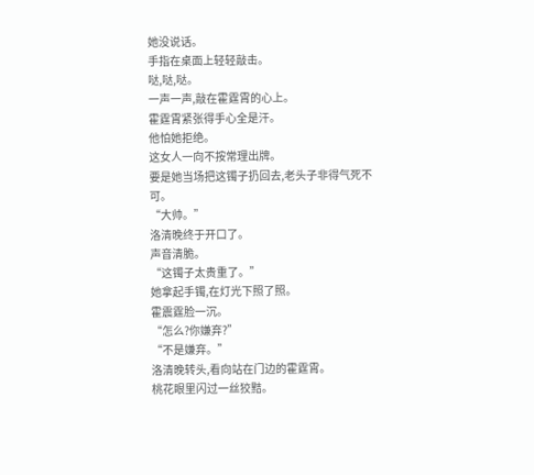她没说话。
手指在桌面上轻轻敲击。
哒,哒,哒。
一声一声,敲在霍霆霄的心上。
霍霆霄紧张得手心全是汗。
他怕她拒绝。
这女人一向不按常理出牌。
要是她当场把这镯子扔回去,老头子非得气死不可。
“大帅。”
洛清晚终于开口了。
声音清脆。
“这镯子太贵重了。”
她拿起手镯,在灯光下照了照。
霍震霆脸一沉。
“怎么?你嫌弃?”
“不是嫌弃。”
洛清晚转头,看向站在门边的霍霆霄。
桃花眼里闪过一丝狡黠。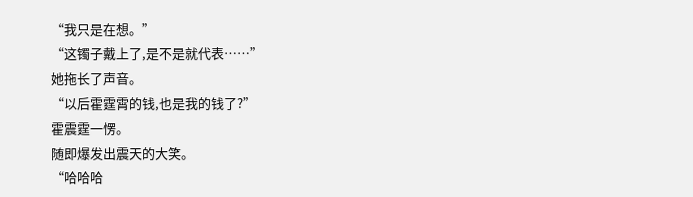“我只是在想。”
“这镯子戴上了,是不是就代表……”
她拖长了声音。
“以后霍霆霄的钱,也是我的钱了?”
霍震霆一愣。
随即爆发出震天的大笑。
“哈哈哈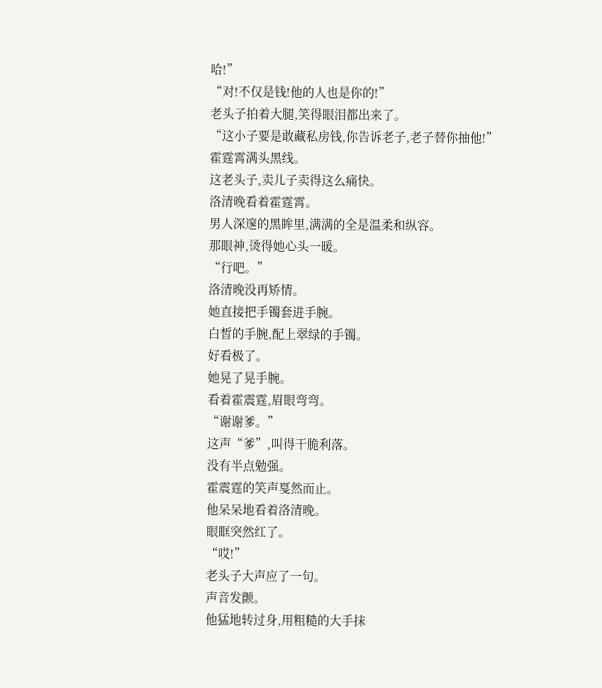哈!”
“对!不仅是钱!他的人也是你的!”
老头子拍着大腿,笑得眼泪都出来了。
“这小子要是敢藏私房钱,你告诉老子,老子替你抽他!”
霍霆霄满头黑线。
这老头子,卖儿子卖得这么痛快。
洛清晚看着霍霆霄。
男人深邃的黑眸里,满满的全是温柔和纵容。
那眼神,烫得她心头一暖。
“行吧。”
洛清晚没再矫情。
她直接把手镯套进手腕。
白皙的手腕,配上翠绿的手镯。
好看极了。
她晃了晃手腕。
看着霍震霆,眉眼弯弯。
“谢谢爹。”
这声“爹”,叫得干脆利落。
没有半点勉强。
霍震霆的笑声戛然而止。
他呆呆地看着洛清晚。
眼眶突然红了。
“哎!”
老头子大声应了一句。
声音发颤。
他猛地转过身,用粗糙的大手抹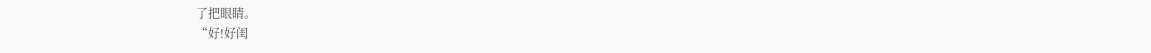了把眼睛。
“好!好闺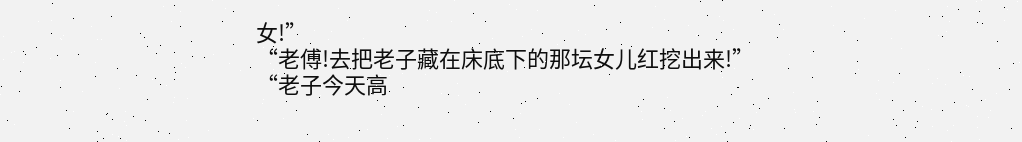女!”
“老傅!去把老子藏在床底下的那坛女儿红挖出来!”
“老子今天高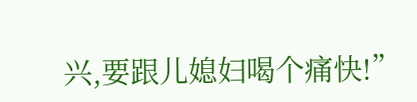兴,要跟儿媳妇喝个痛快!”